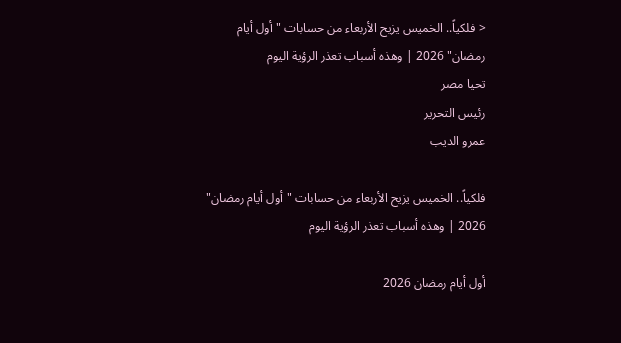< فلكياً.. الخميس يزيح الأربعاء من حسابات "أول أيام رمضان" 2026 | وهذه أسباب تعذر الرؤية اليوم
تحيا مصر
رئيس التحرير
عمرو الديب

فلكياً.. الخميس يزيح الأربعاء من حسابات "أول أيام رمضان" 2026 | وهذه أسباب تعذر الرؤية اليوم

أول أيام رمضان 2026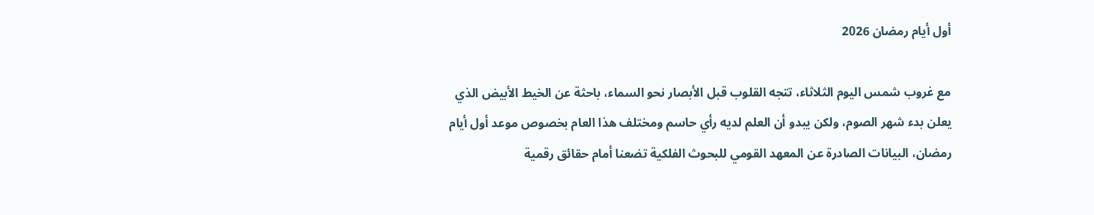أول أيام رمضان 2026

مع غروب شمس اليوم الثلاثاء، تتجه القلوب قبل الأبصار نحو السماء، باحثة عن الخيط الأبيض الذي يعلن بدء شهر الصوم، ولكن يبدو أن العلم لديه رأي حاسم ومختلف هذا العام بخصوص موعد أول أيام رمضان، البيانات الصادرة عن المعهد القومي للبحوث الفلكية تضعنا أمام حقائق رقمية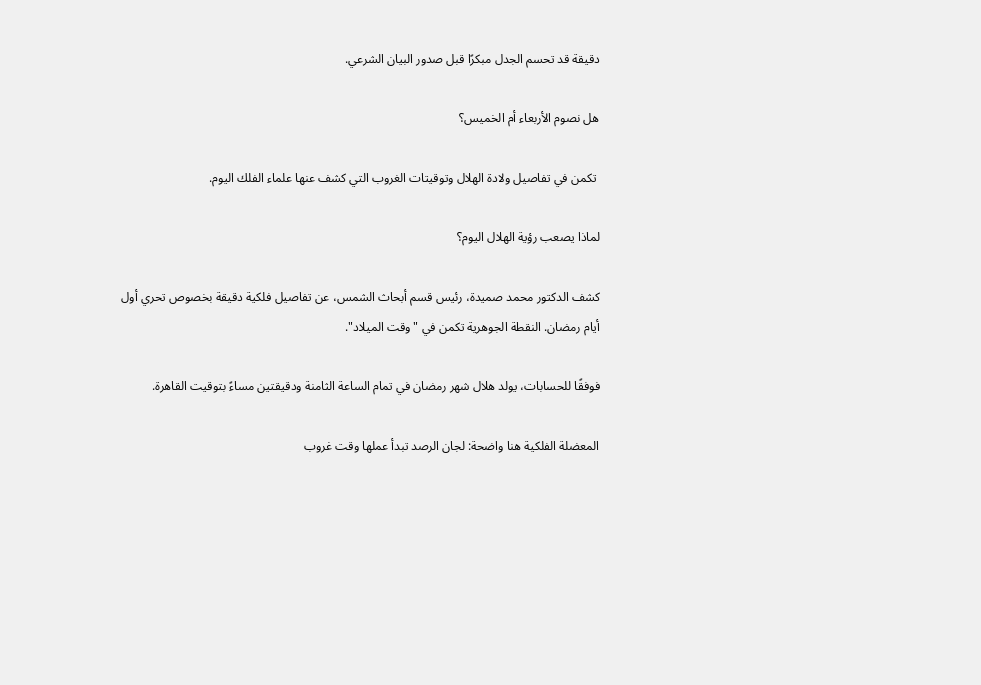دقيقة قد تحسم الجدل مبكرًا قبل صدور البيان الشرعي.

هل نصوم الأربعاء أم الخميس؟

 تكمن في تفاصيل ولادة الهلال وتوقيتات الغروب التي كشف عنها علماء الفلك اليوم.

لماذا يصعب رؤية الهلال اليوم؟

كشف الدكتور محمد صميدة، رئيس قسم أبحاث الشمس، عن تفاصيل فلكية دقيقة بخصوص تحري أول أيام رمضان. النقطة الجوهرية تكمن في "وقت الميلاد".

فوفقًا للحسابات، يولد هلال شهر رمضان في تمام الساعة الثامنة ودقيقتين مساءً بتوقيت القاهرة.

المعضلة الفلكية هنا واضحة: لجان الرصد تبدأ عملها وقت غروب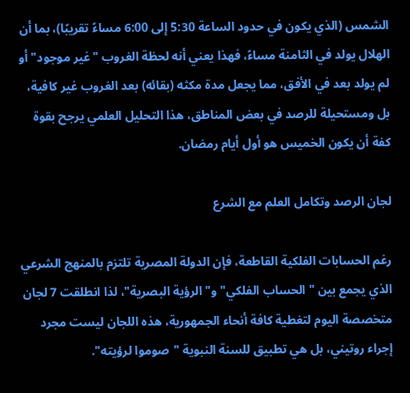الشمس (الذي يكون في حدود الساعة 5:30 إلى 6:00 مساءً تقريبًا)، بما أن الهلال يولد في الثامنة مساءً، فهذا يعني أنه لحظة الغروب "غير موجود" أو لم يولد بعد في الأفق، مما يجعل مدة مكثه (بقائه) بعد الغروب غير كافية، بل ومستحيلة للرصد في بعض المناطق، هذا التحليل العلمي يرجح بقوة كفة أن يكون الخميس هو أول أيام رمضان.

لجان الرصد وتكامل العلم مع الشرع

رغم الحسابات الفلكية القاطعة، فإن الدولة المصرية تلتزم بالمنهج الشرعي الذي يجمع بين "الحساب الفلكي" و"الرؤية البصرية"، لذا انطلقت 7 لجان متخصصة اليوم لتغطية كافة أنحاء الجمهورية، هذه اللجان ليست مجرد إجراء روتيني، بل هي تطبيق للسنة النبوية "صوموا لرؤيته".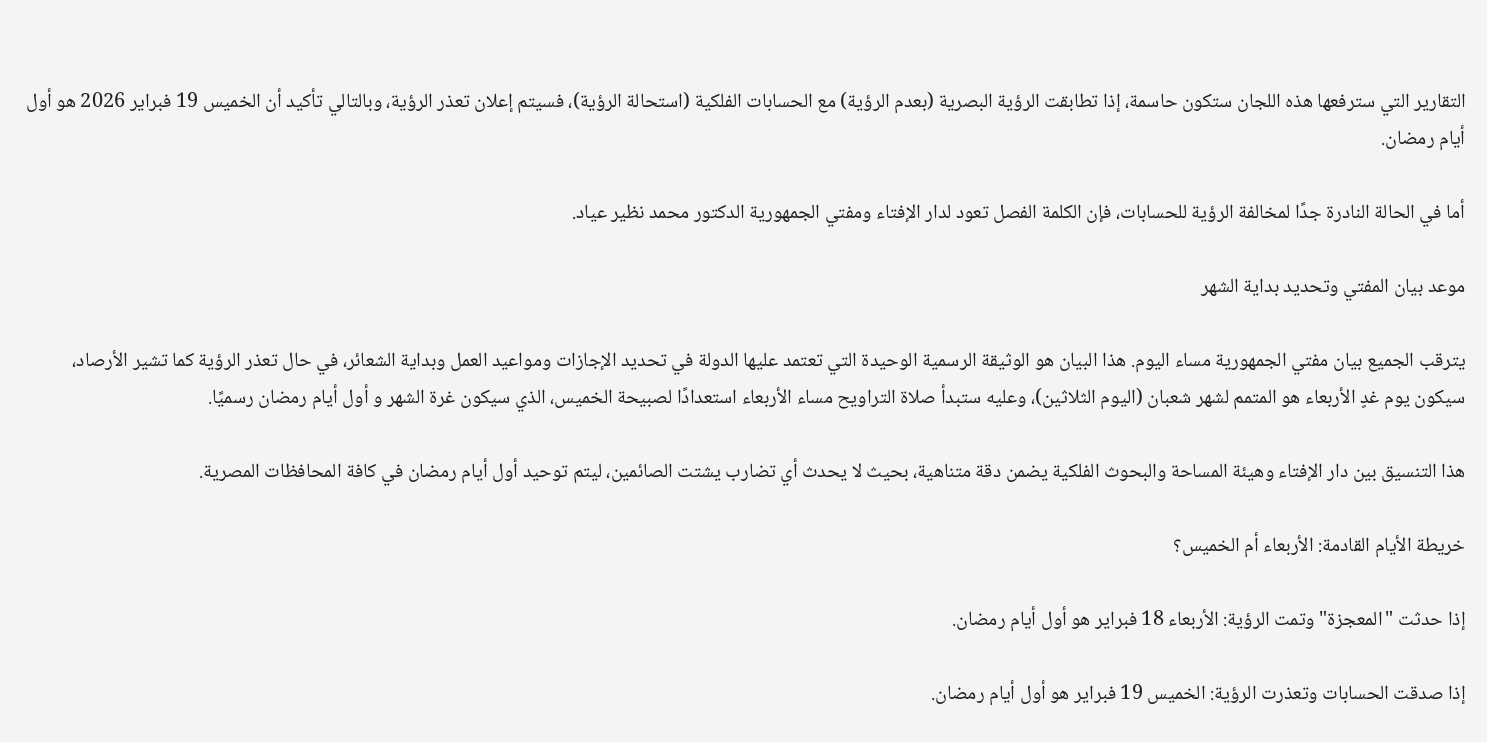التقارير التي سترفعها هذه اللجان ستكون حاسمة، إذا تطابقت الرؤية البصرية (بعدم الرؤية) مع الحسابات الفلكية (استحالة الرؤية)، فسيتم إعلان تعذر الرؤية، وبالتالي تأكيد أن الخميس 19 فبراير 2026 هو أول أيام رمضان.

أما في الحالة النادرة جدًا لمخالفة الرؤية للحسابات، فإن الكلمة الفصل تعود لدار الإفتاء ومفتي الجمهورية الدكتور محمد نظير عياد.

موعد بيان المفتي وتحديد بداية الشهر

يترقب الجميع بيان مفتي الجمهورية مساء اليوم. هذا البيان هو الوثيقة الرسمية الوحيدة التي تعتمد عليها الدولة في تحديد الإجازات ومواعيد العمل وبداية الشعائر، في حال تعذر الرؤية كما تشير الأرصاد، سيكون يوم غدٍ الأربعاء هو المتمم لشهر شعبان (اليوم الثلاثين)، وعليه ستبدأ صلاة التراويح مساء الأربعاء استعدادًا لصبيحة الخميس، الذي سيكون غرة الشهر و أول أيام رمضان رسميًا.

هذا التنسيق بين دار الإفتاء وهيئة المساحة والبحوث الفلكية يضمن دقة متناهية، بحيث لا يحدث أي تضارب يشتت الصائمين، ليتم توحيد أول أيام رمضان في كافة المحافظات المصرية.

خريطة الأيام القادمة: الأربعاء أم الخميس؟

إذا حدثت "المعجزة" وتمت الرؤية: الأربعاء 18 فبراير هو أول أيام رمضان.

إذا صدقت الحسابات وتعذرت الرؤية: الخميس 19 فبراير هو أول أيام رمضان.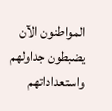المواطنون الآن يضبطون جداولهم واستعداداتهم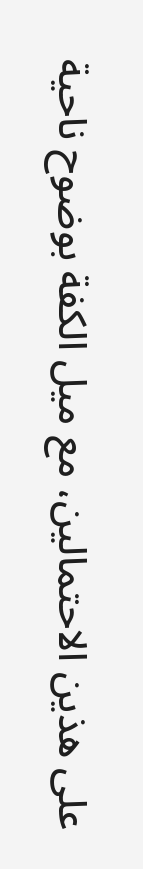على هذين الاحتمالين، مع ميل الكفة بوضوح ناحية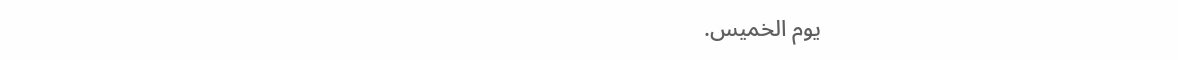يوم الخميس.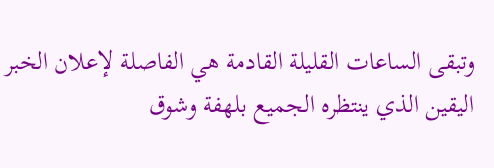وتبقى الساعات القليلة القادمة هي الفاصلة لإعلان الخبر اليقين الذي ينتظره الجميع بلهفة وشوق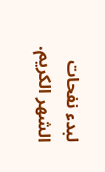لبدء نفحات الشهر الكريم.